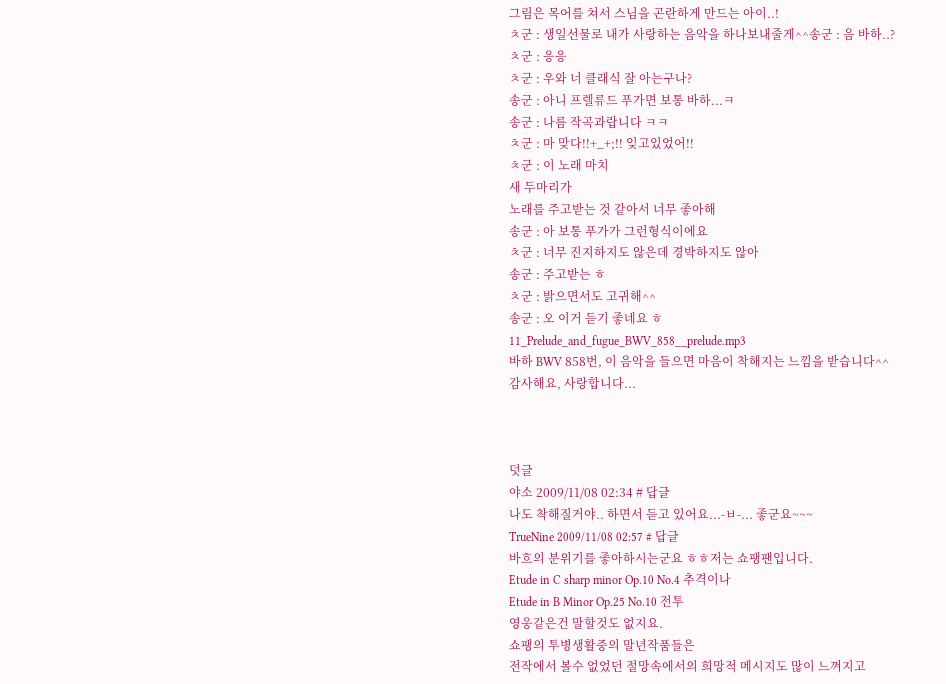그림은 목어를 쳐서 스님을 곤란하게 만드는 아이..!
ㅊ군 : 생일선물로 내가 사랑하는 음악을 하나보내줄게^^송군 : 음 바하..?
ㅊ군 : 응응
ㅊ군 : 우와 너 클래식 잘 아는구나?
송군 : 아니 프렐류드 푸가면 보통 바하...ㅋ
송군 : 나름 작곡과랍니다 ㅋㅋ
ㅊ군 : 마 맞다!!+_+;!! 잊고있었어!!
ㅊ군 : 이 노래 마치
새 두마리가
노래를 주고받는 것 같아서 너무 좋아해
송군 : 아 보통 푸가가 그런형식이에요
ㅊ군 : 너무 진지하지도 않은데 경박하지도 않아
송군 : 주고받는 ㅎ
ㅊ군 : 밝으면서도 고귀해^^
송군 : 오 이거 듣기 좋네요 ㅎ
11_Prelude_and_fugue_BWV_858__prelude.mp3
바하 BWV 858번, 이 음악을 들으면 마음이 착해지는 느낌을 받습니다^^
감사해요, 사랑합니다...



덧글
야소 2009/11/08 02:34 # 답글
나도 착해질거야.. 하면서 듣고 있어요...-ㅂ-... 좋군요~~~
TrueNine 2009/11/08 02:57 # 답글
바흐의 분위기를 좋아하시는군요 ㅎㅎ저는 쇼팽팬입니다.
Etude in C sharp minor Op.10 No.4 추격이나
Etude in B Minor Op.25 No.10 전투
영웅같은건 말할것도 없지요.
쇼팽의 투병생활중의 말년작품들은
전작에서 볼수 없었던 절망속에서의 희망적 메시지도 많이 느껴지고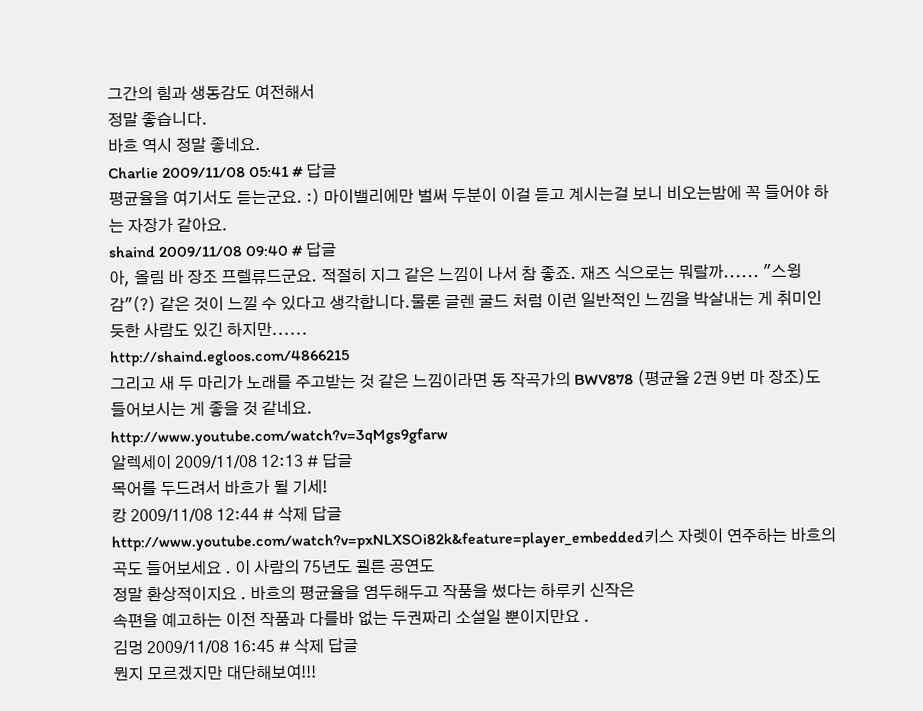그간의 힘과 생동감도 여전해서
정말 좋습니다.
바흐 역시 정말 좋네요.
Charlie 2009/11/08 05:41 # 답글
평균율을 여기서도 듣는군요. :) 마이밸리에만 벌써 두분이 이걸 듣고 계시는걸 보니 비오는밤에 꼭 들어야 하는 자장가 같아요.
shaind 2009/11/08 09:40 # 답글
아, 올림 바 장조 프렐류드군요. 적절히 지그 같은 느낌이 나서 참 좋죠. 재즈 식으로는 뭐랄까...... "스윙감"(?) 같은 것이 느낄 수 있다고 생각합니다.물론 글렌 굴드 처럼 이런 일반적인 느낌을 박살내는 게 취미인 듯한 사람도 있긴 하지만......
http://shaind.egloos.com/4866215
그리고 새 두 마리가 노래를 주고받는 것 같은 느낌이라면 동 작곡가의 BWV878 (평균율 2권 9번 마 장조)도 들어보시는 게 좋을 것 같네요.
http://www.youtube.com/watch?v=3qMgs9gfarw
알렉세이 2009/11/08 12:13 # 답글
목어를 두드려서 바흐가 될 기세!
캉 2009/11/08 12:44 # 삭제 답글
http://www.youtube.com/watch?v=pxNLXSOi82k&feature=player_embedded키스 자렛이 연주하는 바흐의 곡도 들어보세요 . 이 사람의 75년도 쾰른 공연도
정말 환상적이지요 . 바흐의 평균율을 염두해두고 작품을 썼다는 하루키 신작은
속편을 예고하는 이전 작품과 다를바 없는 두권짜리 소설일 뿐이지만요 .
김멍 2009/11/08 16:45 # 삭제 답글
뭔지 모르겠지만 대단해보여!!!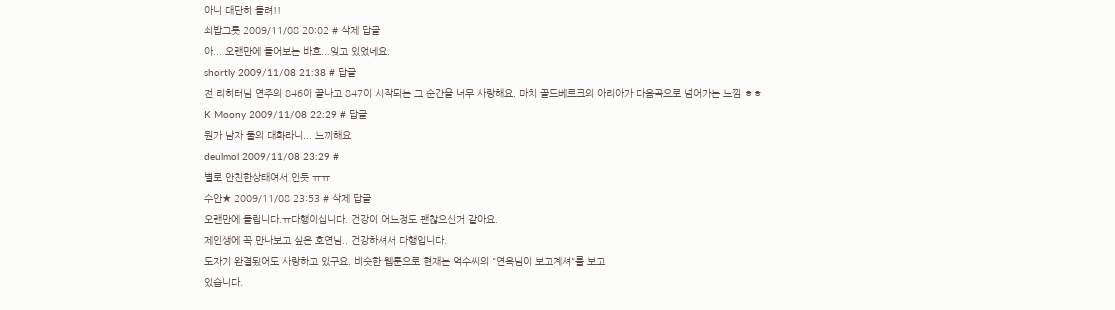아니 대단히 들려!!
쇠밥그릇 2009/11/08 20:02 # 삭제 답글
아... 오랜만에 들어보는 바흐...잊고 있었네요.
shortly 2009/11/08 21:38 # 답글
전 리히터님 연주의 846이 끝나고 847이 시작되는 그 순간을 너무 사랑해요. 마치 골드베르크의 아리아가 다음곡으로 넘어가는 느낌 ㅎㅎ
K Moony 2009/11/08 22:29 # 답글
뭔가 남자 둘의 대화라니... 느끼해요
deulmol 2009/11/08 23:29 #
별로 안친한상태여서 인듯 ㅠㅠ
수안★ 2009/11/08 23:53 # 삭제 답글
오랜만에 들립니다.ㅠ다행이십니다. 건강이 어느정도 괜찮으신거 같아요.
제인생에 꼭 만나보고 싶은 호연님.. 건강하셔서 다행입니다.
도자기 완결됬어도 사랑하고 있구요. 비슷한 웹툰으로 현재는 억수씨의 "연옥님이 보고계셔"를 보고
있습니다.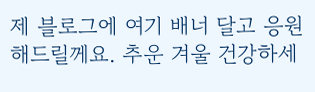제 블로그에 여기 배너 달고 응원해드릴께요. 추운 겨울 건강하세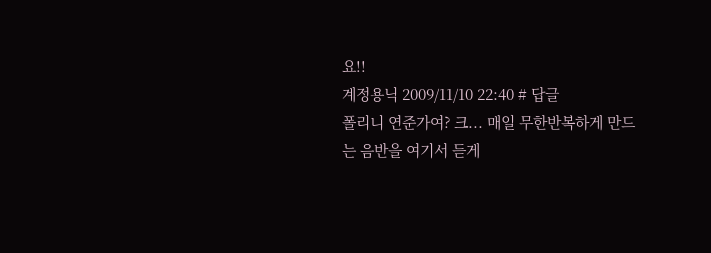요!!
계정용닉 2009/11/10 22:40 # 답글
폴리니 연준가여? 크... 매일 무한반복하게 만드는 음반을 여기서 듣게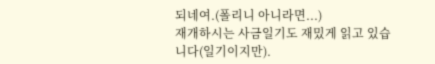되네여.(폴리니 아니라면...)
재개하시는 사금일기도 재밌게 읽고 있습니다(일기이지만).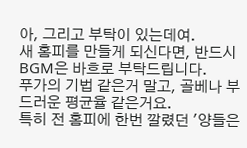아, 그리고 부탁이 있는데여.
새 홈피를 만들게 되신다면, 반드시 BGM은 바흐로 부탁드립니다.
푸가의 기법 같은거 말고, 골베나 부드러운 평균율 같은거요.
특히 전 홈피에 한번 깔렸던 '양들은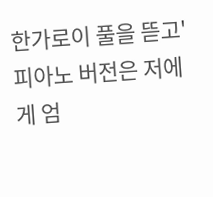한가로이 풀을 뜯고' 피아노 버전은 저에게 엄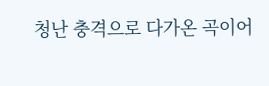청난 충격으로 다가온 곡이어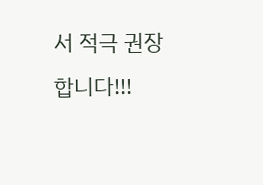서 적극 권장합니다!!!